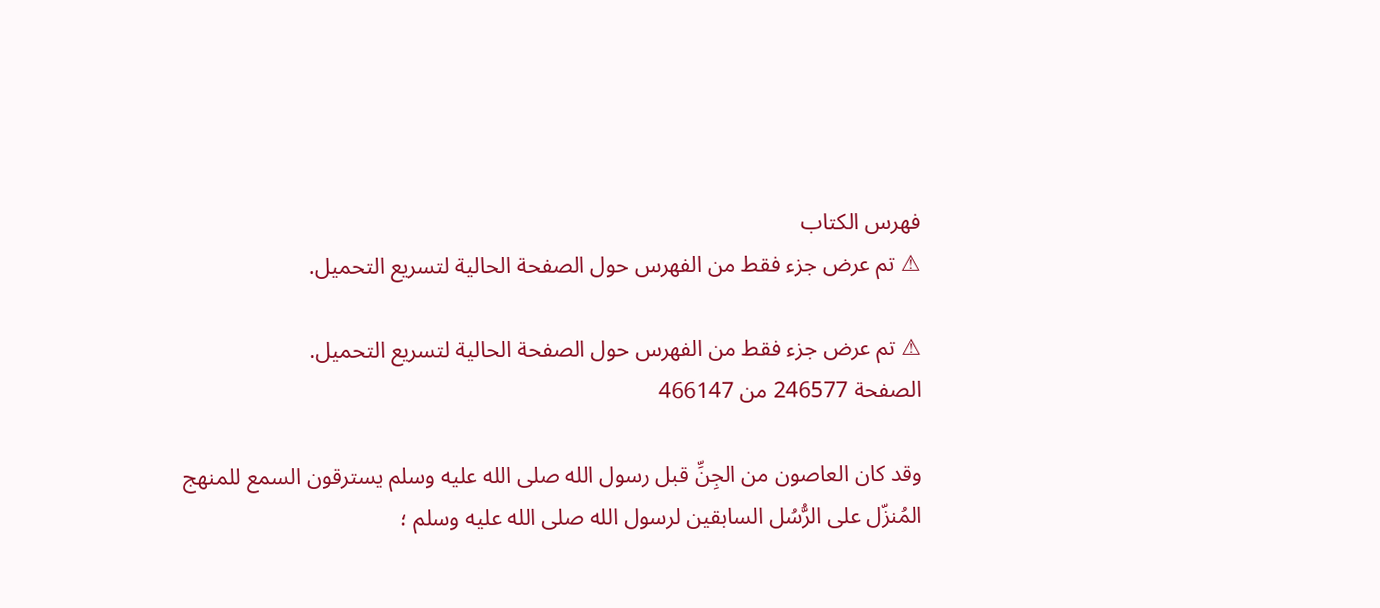فهرس الكتاب
⚠ تم عرض جزء فقط من الفهرس حول الصفحة الحالية لتسريع التحميل.

⚠ تم عرض جزء فقط من الفهرس حول الصفحة الحالية لتسريع التحميل.
الصفحة 246577 من 466147

وقد كان العاصون من الجِنِّ قبل رسول الله صلى الله عليه وسلم يسترقون السمع للمنهج المُنزّل على الرُّسُل السابقين لرسول الله صلى الله عليه وسلم ؛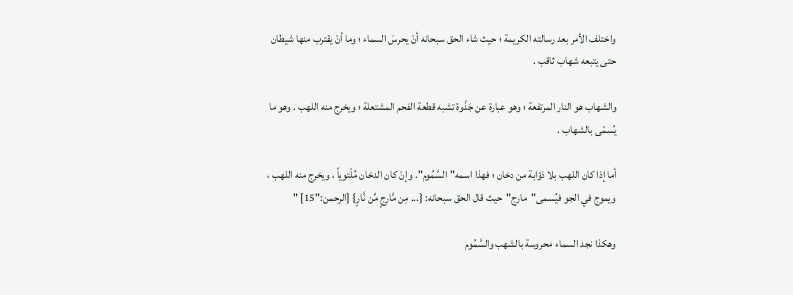واختلف الأمر بعد رسالته الكريمة ؛ حيث شاء الحق سبحانه أنْ يحرسَ السماء ؛ وما أنْ يقترب منها شيطان حتى يتبعه شهاب ثاقب .

والشهاب هو النار المرتفعة ؛ وهو عبارة عن جَذْوة تشبه قطعة الفحم المشتعلة ؛ ويخرج منه اللهب . وهو ما يُسمّى بالشهاب .

أما إذا كان اللهب بلا ذؤابة من دخان ؛ فهذا اسمه"السَّمُوم". وإنْ كان الدخان مُلْتوياً ، ويخرج منه اللهب ، ويموج في الجو فيُسمى"مارج"حيث قال الحق سبحانه: {... مِن مَّارِجٍ مِّن نَّارٍ} [الرحمن:"15] "

وهكذا نجد السماء محروسة بالشهب والسَّمُوم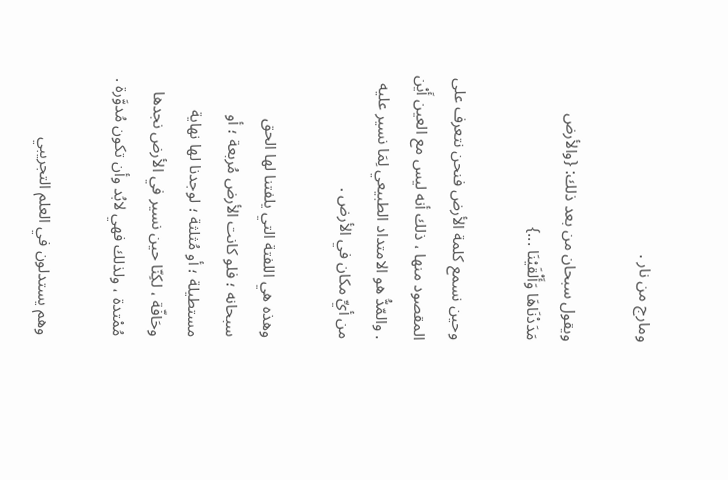ومارج من نار .

ويقول سبحان من بعد ذلك: {والأرض مَدَدْنَاهَا وَأَلْقَيْنَا ...}

وحين نسمع كلمة الأرض فنحن نتعرف على المقصود منها ، ذلك أنه ليس مع العين أَيْن . والمّدُّ هو الامتداد الطبيعي لِمَا نسير عليه من أيِّ مكان في الأرض .

وهذه هي اللفتة التي يلفتنا لها الحق سبحانه ؛ فلو كانت الأرض مُربعة ؛ أو مستطيلة ؛ أو مُثلثة ؛ لوجدنا لها نهاية وحَافّة ، لكِنّا حين نسير في الأرض نجدها مُمْتدة ، ولذلك فهي لابُد وأن تكون مُدوَّرة .

وهم يستدلون في العلم التجريبي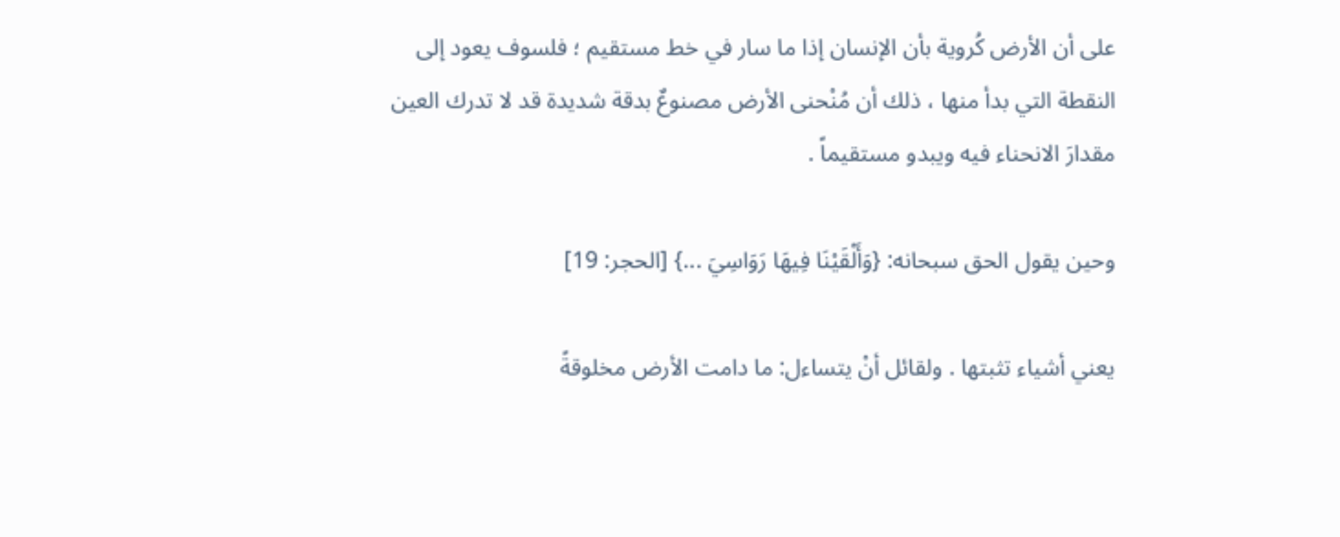على أن الأرض كُروية بأن الإنسان إذا ما سار في خط مستقيم ؛ فلسوف يعود إلى النقطة التي بدأ منها ، ذلك أن مُنْحنى الأرض مصنوعٌ بدقة شديدة قد لا تدرك العين مقدارَ الانحناء فيه ويبدو مستقيماً .

وحين يقول الحق سبحانه: {وَأَلْقَيْنَا فِيهَا رَوَاسِيَ ...} [الحجر: 19]

يعني أشياء تثبتها . ولقائل أنْ يتساءل: ما دامت الأرض مخلوقةً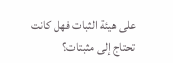على هيئة الثبات فهل كانت تحتاج إلى مثبتات؟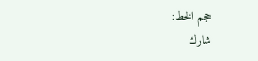حجم الخط:
شارك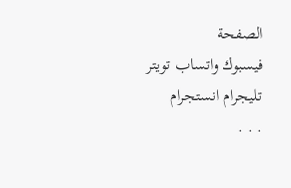الصفحة
فيسبوك واتساب تويتر تليجرام انستجرام
. . .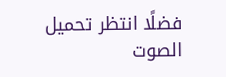فضلًا انتظر تحميل الصوت